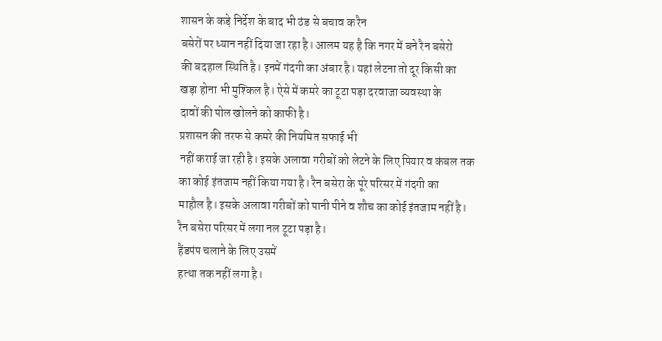शासन के कड़े निर्देश के बाद भी ठंड से बचाव क रैन
बसेरों पर ध्यान नहीं दिया जा रहा है। आलम यह है कि नगर में बने रैन बसेरो
की बदहाल स्थिति है। इनमें गंदगी का अंबार है। यहां लेटना तो दूर किसी का
खड़ा होना भी मुश्किल है। ऐसे में कमरे का टूटा पड़ा दरवाजा व्यवस्था के
दावों की पोल खोलने को काफी है।
प्रशासन की तरफ से कमरे की नियमित सफाई भी
नहीं कराई जा रही है। इसके अलावा गरीबों को लेटने के लिए पियार व कंबल तक
का कोई इंतजाम नहीं किया गया है। रैन बसेरा के पूरे परिसर में गंदगी का
माहौल है। इसके अलावा गरीबों को पानी पीने व शौच का कोई इंतजाम नहीं है।
रैन बसेरा परिसर में लगा नल टूटा पड़ा है।
हैंडपंप चलाने के लिए उसमें
हत्था तक नहीं लगा है।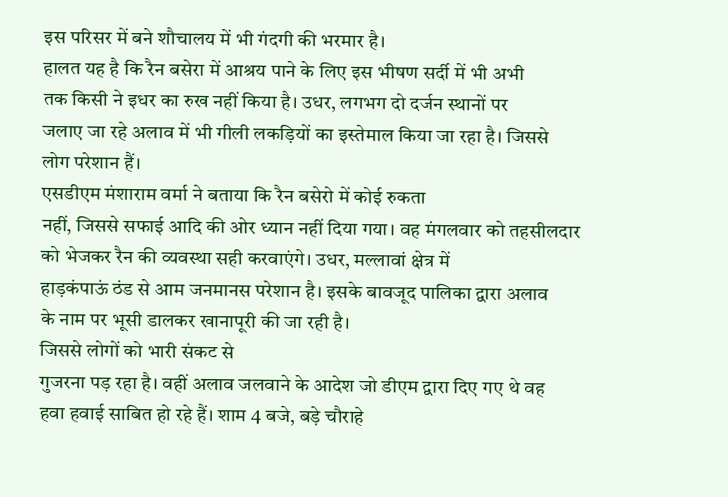इस परिसर में बने शौचालय में भी गंदगी की भरमार है।
हालत यह है कि रैन बसेरा में आश्रय पाने के लिए इस भीषण सर्दी में भी अभी
तक किसी ने इधर का रुख नहीं किया है। उधर, लगभग दो दर्जन स्थानों पर
जलाए जा रहे अलाव में भी गीली लकड़ियों का इस्तेमाल किया जा रहा है। जिससे
लोग परेशान हैं।
एसडीएम मंशाराम वर्मा ने बताया कि रैन बसेरो में कोई रुकता
नहीं, जिससे सफाई आदि की ओर ध्यान नहीं दिया गया। वह मंगलवार को तहसीलदार
को भेजकर रैन की व्यवस्था सही करवाएंगे। उधर, मल्लावां क्षेत्र में
हाड़कंपाऊं ठंड से आम जनमानस परेशान है। इसके बावजूद पालिका द्वारा अलाव
के नाम पर भूसी डालकर खानापूरी की जा रही है।
जिससे लोगों को भारी संकट से
गुजरना पड़ रहा है। वहीं अलाव जलवाने के आदेश जो डीएम द्वारा दिए गए थे वह
हवा हवाई साबित हो रहे हैं। शाम 4 बजे, बड़े चौराहे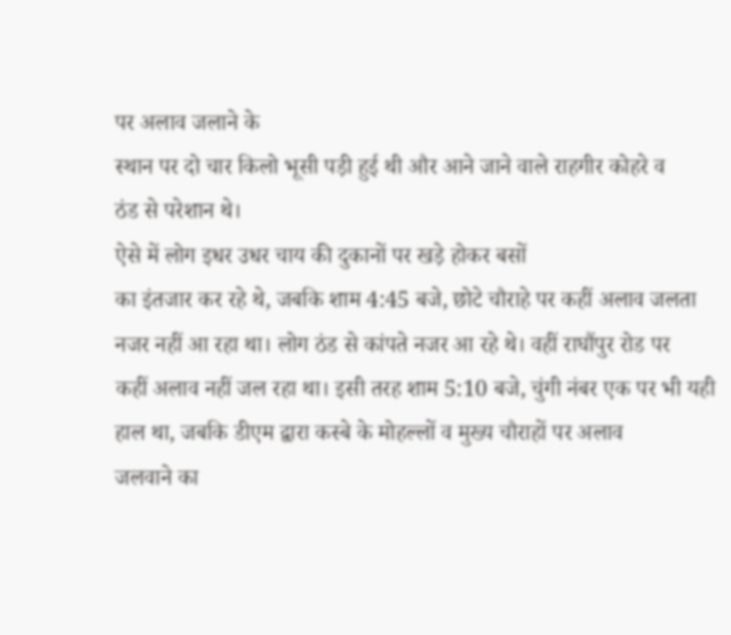पर अलाव जलाने के
स्थान पर दो चार किलो भूसी पड़ी हुई थी और आने जाने वाले राहगीर कोहरे व
ठंड से परेशान थे।
ऐसे में लोग इधर उधर चाय की दुकानों पर खड़े होकर बसों
का इंतजार कर रहे थे, जबकि शाम 4:45 बजे, छोटे चौराहे पर कहीं अलाव जलता
नजर नहीं आ रहा था। लोग ठंड से कांपते नजर आ रहे थे। वहीं राघौंपुर रोड पर
कहीं अलाव नहीं जल रहा था। इसी तरह शाम 5:10 बजे, चुंगी नंबर एक पर भी यही
हाल था, जबकि डीएम द्वारा कस्बे के मोहल्लों व मुख्य चौराहों पर अलाव
जलवाने का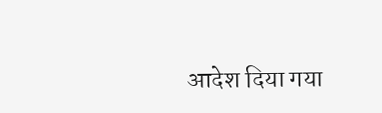आदेश दिया गया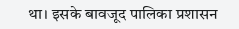था। इसके बावजूद पालिका प्रशासन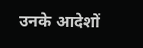उनके आदेशों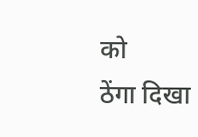को
ठेंगा दिखा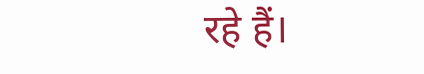रहे हैं।